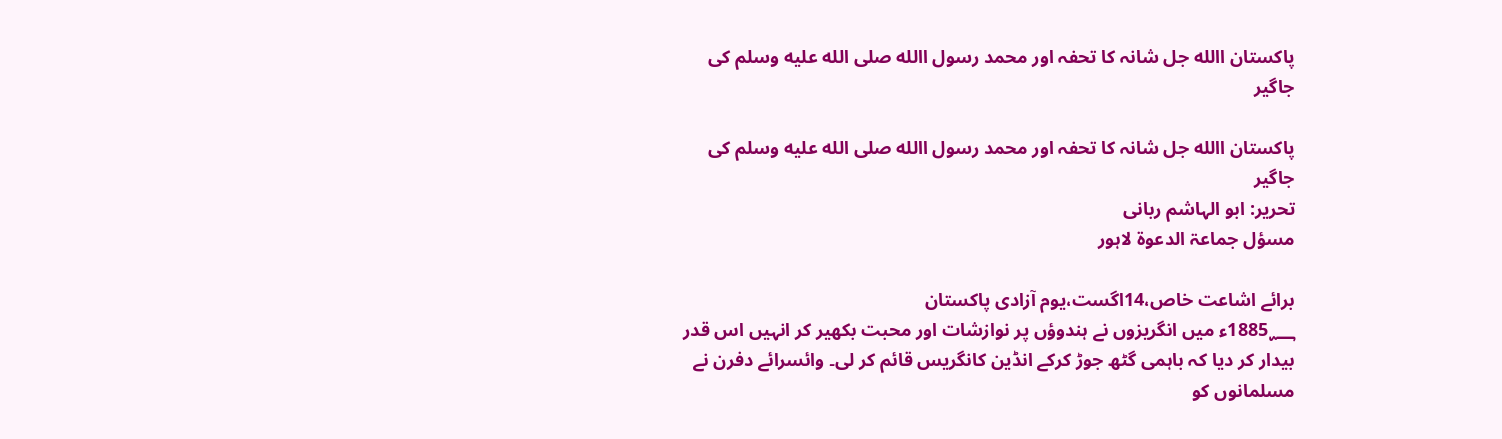پاکستان االله جل شانہ کا تحفہ اور محمد رسول االله صلى الله عليه وسلم کی جاگیر

پاکستان االله جل شانہ کا تحفہ اور محمد رسول االله صلى الله عليه وسلم کی جاگیر
تحریر: ابو الہاشم ربانی
مسؤل جماعۃ الدعوۃ لاہور

برائے اشاعت خاص،14اگست،یوم آزادی پاکستان
1885؁ء میں انگریزوں نے ہندوؤں پر نوازشات اور محبت بکھیر کر انہیں اس قدر بیدار کر دیا کہ باہمی گٹھ جوڑ کرکے انڈین کانگریس قائم کر لی۔ وائسرائے دفرن نے مسلمانوں کو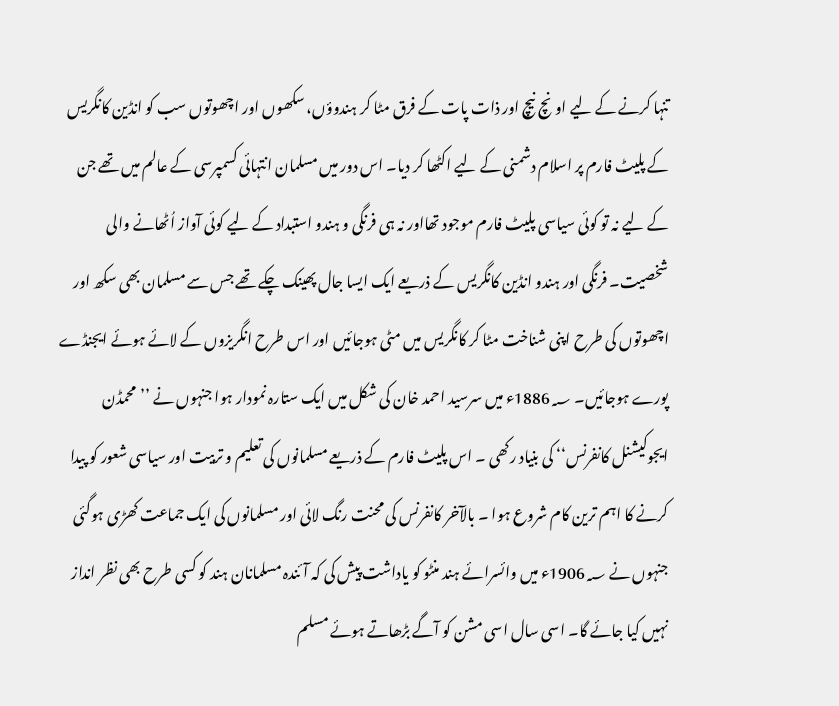تنہا کرنے کے لیے اونچ نیچ اور ذات پات کے فرق مٹا کر ہندوؤں، سکھوں اور اچھوتوں سب کو انڈین کانگریس کے پلیٹ فارم پر اسلام دشمنی کے لیے اکٹھا کر دیا۔ اس دور میں مسلمان انتہائی کسمپرسی کے عالم میں تھے جن کے لیے نہ تو کوئی سیاسی پلیٹ فارم موجود تھااور نہ ہی فرنگی و ہندو استبداد کے لیے کوئی آواز اُٹھانے والی شخصیت۔ فرنگی اور ہندو انڈین کانگریس کے ذریعے ایک ایسا جال پھینک چکے تھے جس سے مسلمان بھی سکھ اور اچھوتوں کی طرح اپنی شناخت مٹا کر کانگریس میں مٹی ہوجائیں اور اس طرح انگریزوں کے لائے ہوئے ایجنڈے پورے ہوجائیں۔ 1886؁ء میں سرسید احمد خان کی شکل میں ایک ستارہ نمودار ہوا جنہوں نے ’’محمڈن ایجوکیشنل کانفرنس‘‘ کی بنیاد رکھی ۔ اس پلیٹ فارم کے ذریعے مسلمانوں کی تعلیم و تربیت اور سیاسی شعور کو پیدا کرنے کا اہم ترین کام شروع ہوا ۔ بالآخر کانفرنس کی محنت رنگ لائی اور مسلمانوں کی ایک جماعت کھڑی ہوگئی جنہوں نے 1906؁ء میں وائسرائے ہند منٹو کو یاداشت پیش کی کہ آئندہ مسلمانان ہند کو کسی طرح بھی نظر انداز نہیں کیا جائے گا۔ اسی سال اسی مشن کو آگے بڑھاتے ہوئے مسلم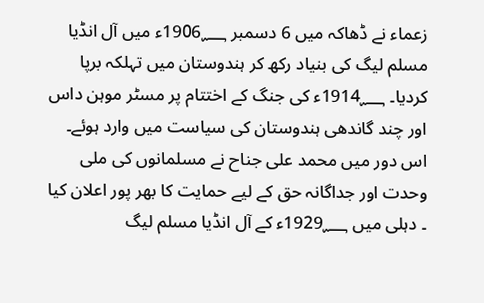زعماء نے ڈھاکہ میں 6 دسمبر 1906؁ء میں آل انڈیا مسلم لیگ کی بنیاد رکھ کر ہندوستان میں تہلکہ برپا کردیا۔ 1914؁ء کی جنگ کے اختتام پر مسٹر موہن داس اور چند گاندھی ہندوستان کی سیاست میں وارد ہوئے۔ اس دور میں محمد علی جناح نے مسلمانوں کی ملی وحدت اور جداگانہ حق کے لیے حمایت کا بھر پور اعلان کیا ۔ دہلی میں 1929؁ء کے آل انڈیا مسلم لیگ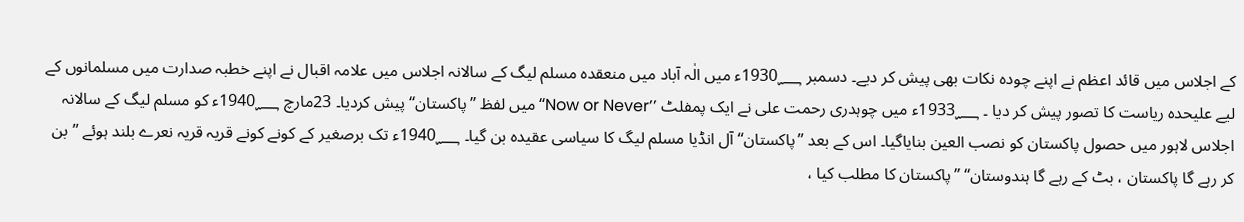کے اجلاس میں قائد اعظم نے اپنے چودہ نکات بھی پیش کر دیے۔ دسمبر 1930؁ء میں الٰہ آباد میں منعقدہ مسلم لیگ کے سالانہ اجلاس میں علامہ اقبال نے اپنے خطبہ صدارت میں مسلمانوں کے لیے علیحدہ ریاست کا تصور پیش کر دیا ۔ 1933؁ء میں چوہدری رحمت علی نے ایک پمفلٹ ’’Now or Never‘‘میں لفظ ’’پاکستان‘‘ پیش کردیا۔ 23مارچ 1940؁ء کو مسلم لیگ کے سالانہ اجلاس لاہور میں حصول پاکستان کو نصب العین بنایاگیا۔ اس کے بعد ’’پاکستان‘‘ آل انڈیا مسلم لیگ کا سیاسی عقیدہ بن گیا۔ 1940؁ء تک برصغیر کے کونے کونے قریہ قریہ نعرے بلند ہوئے ’’بن کر رہے گا پاکستان ، بٹ کے رہے گا ہندوستان‘‘ ’’پاکستان کا مطلب کیا ،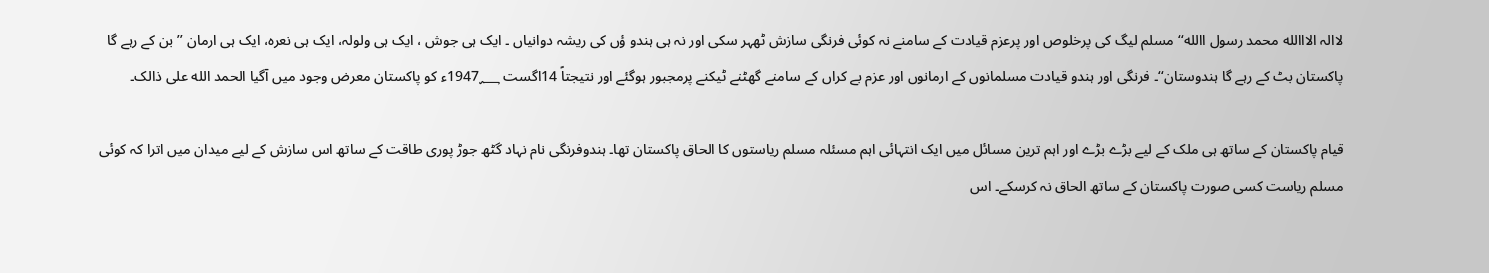لاالہ الااالله محمد رسول االله‘‘ مسلم لیگ کی پرخلوص اور پرعزم قیادت کے سامنے نہ کوئی فرنگی سازش ٹھہر سکی اور نہ ہی ہندو ؤں کی ریشہ دوانیاں ۔ ایک ہی جوش ، ایک ہی ولولہ، ایک ہی نعرہ، ایک ہی ارمان ’’بن کے رہے گا پاکستان بٹ کے رہے گا ہندوستان‘‘۔ فرنگی اور ہندو قیادت مسلمانوں کے ارمانوں اور عزم بے کراں کے سامنے گھٹنے ٹیکنے پرمجبور ہوگئے اور نتیجتاً 14اگست 1947؁ء کو پاکستان معرض وجود میں آگیا الحمد الله علی ذالک۔

قیام پاکستان کے ساتھ ہی ملک کے لیے بڑے بڑے اور اہم ترین مسائل میں ایک انتہائی اہم مسئلہ مسلم ریاستوں کا الحاق پاکستان تھا۔ ہندوفرنگی نام نہاد گٹھ جوڑ پوری طاقت کے ساتھ اس سازش کے لیے میدان میں اترا کہ کوئی مسلم ریاست کسی صورت پاکستان کے ساتھ الحاق نہ کرسکے۔ اس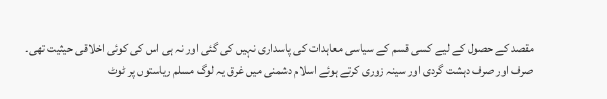مقصد کے حصول کے لیے کسی قسم کے سیاسی معاہدات کی پاسداری نہیں کی گئی اور نہ ہی اس کی کوئی اخلاقی حیثیت تھی۔ صرف اور صرف دہشت گردی اور سینہ زوری کرتے ہوئے اسلام دشمنی میں غرق یہ لوگ مسلم ریاستوں پر ٹوٹ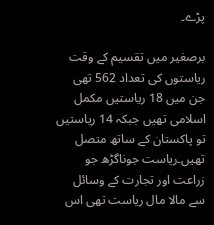پڑے۔

برصغیر میں تقسیم کے وقت ریاستوں کی تعداد 562 تھی جن میں 18 ریاستیں مکمل اسلامی تھیں جبکہ 14 ریاستیں تو پاکستان کے ساتھ متصل تھیں۔ریاست جوناگڑھ جو زراعت اور تجارت کے وسائل سے مالا مال ریاست تھی اس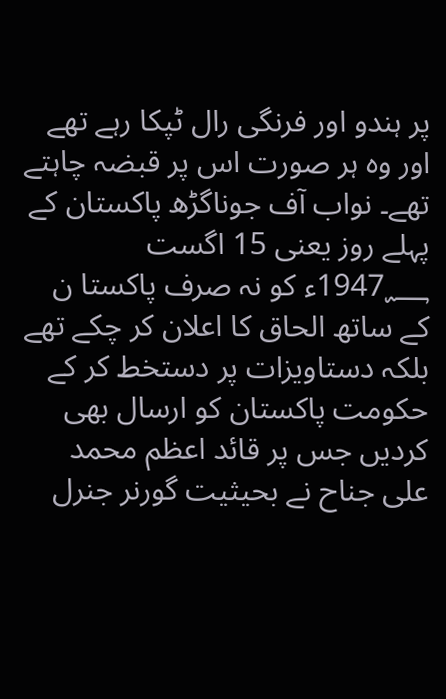پر ہندو اور فرنگی رال ٹپکا رہے تھے اور وہ ہر صورت اس پر قبضہ چاہتے تھے۔ نواب آف جوناگڑھ پاکستان کے پہلے روز یعنی 15 اگست 1947؁ء کو نہ صرف پاکستا ن کے ساتھ الحاق کا اعلان کر چکے تھے بلکہ دستاویزات پر دستخط کر کے حکومت پاکستان کو ارسال بھی کردیں جس پر قائد اعظم محمد علی جناح نے بحیثیت گورنر جنرل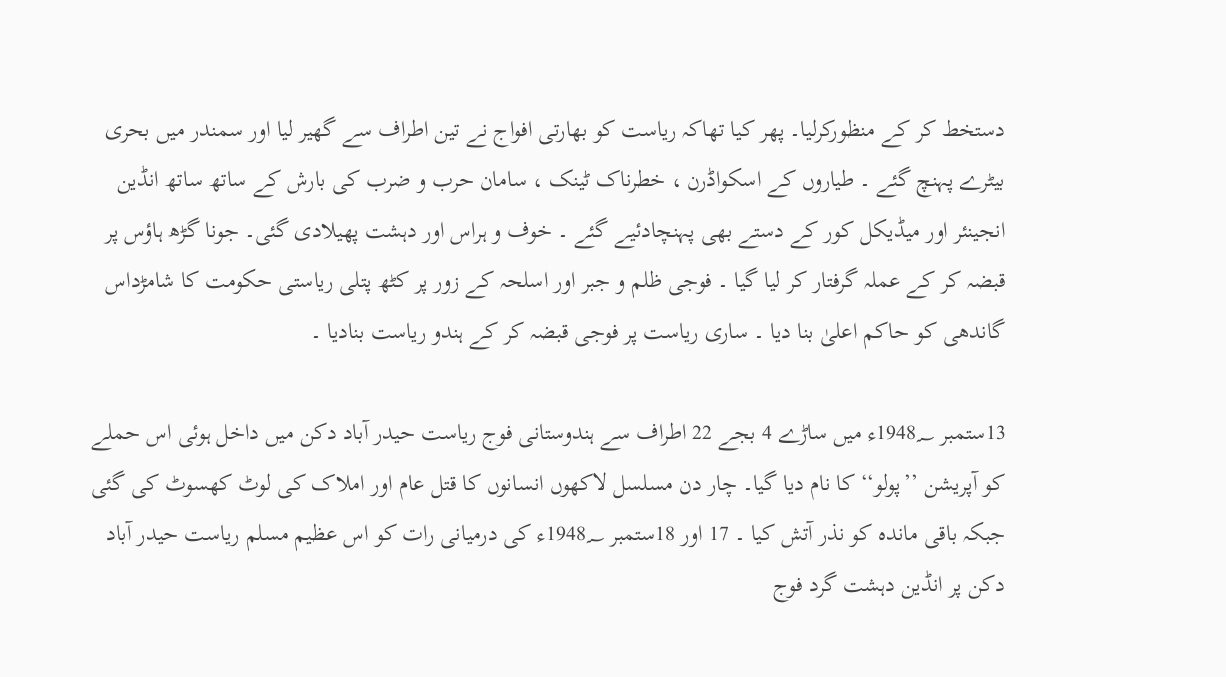دستخط کر کے منظورکرلیا۔ پھر کیا تھاکہ ریاست کو بھارتی افواج نے تین اطراف سے گھیر لیا اور سمندر میں بحری بیٹرے پہنچ گئے ۔ طیاروں کے اسکواڈرن ، خطرناک ٹینک ، سامان حرب و ضرب کی بارش کے ساتھ ساتھ انڈین انجینئر اور میڈیکل کور کے دستے بھی پہنچادئیے گئے ۔ خوف و ہراس اور دہشت پھیلادی گئی۔ جونا گڑھ ہاؤس پر قبضہ کر کے عملہ گرفتار کر لیا گیا ۔ فوجی ظلم و جبر اور اسلحہ کے زور پر کٹھ پتلی ریاستی حکومت کا شامڑداس گاندھی کو حاکم اعلیٰ بنا دیا ۔ ساری ریاست پر فوجی قبضہ کر کے ہندو ریاست بنادیا ۔

13ستمبر 1948؁ء میں ساڑے 4 بجے 22 اطراف سے ہندوستانی فوج ریاست حیدر آباد دکن میں داخل ہوئی اس حملے کو آپریشن ’’پولو‘‘ کا نام دیا گیا۔ چار دن مسلسل لاکھوں انسانوں کا قتل عام اور املاک کی لوٹ کھسوٹ کی گئی جبکہ باقی ماندہ کو نذر آتش کیا ۔ 17 اور 18ستمبر 1948؁ء کی درمیانی رات کو اس عظیم مسلم ریاست حیدر آباد دکن پر انڈین دہشت گرد فوج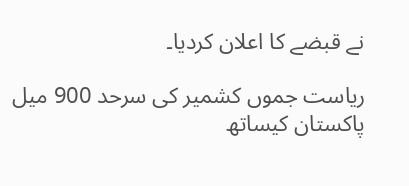نے قبضے کا اعلان کردیا۔

ریاست جموں کشمیر کی سرحد 900 میل پاکستان کیساتھ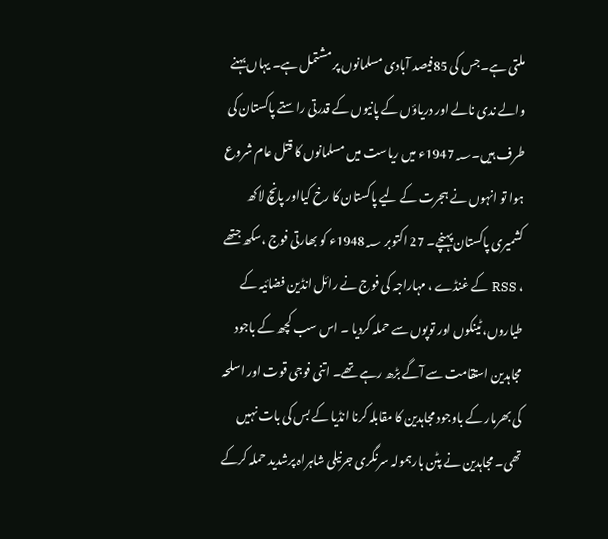ملتی ہے۔جس کی 85فیصد آبادی مسلمانوں پر مشتمل ہے۔ یہاں بہنے والے ندی نالے اور دریاؤں کے پانیوں کے قدرتی راستے پاکستان کی طرف ہیں۔1947؁ء میں ریاست میں مسلمانوں کا قتل عام شروع ہوا تو انہوں نے ہجرت کے لیے پاکستان کا رخ کیااور پانچ لاکھ کشمیری پاکستان پہنچے۔ 27 اکتوبر 1948؁ء کو بھارتی فوج ،سکھ جتھے ، RSS کے غنڈے ، مہاراجہ کی فوج نے رائل انڈین فضائیہ کے طیاروں، ٹینکوں اور توپوں سے حملہ کردیا ۔ اس سب کچھ کے باجود مجاہدین استقامت سے آگے بڑھ رہے تھے۔ اتنی فوجی قوت اور اسلحہ کی بھرمار کے باوجود مجاہدین کا مقابلہ کرنا انڈیا کے بس کی بات نہیں تھی۔ مجاہدین نے پٹن بارہمولہ سرنگری جرنیلی شاہراہ پرشدید حملہ کرکے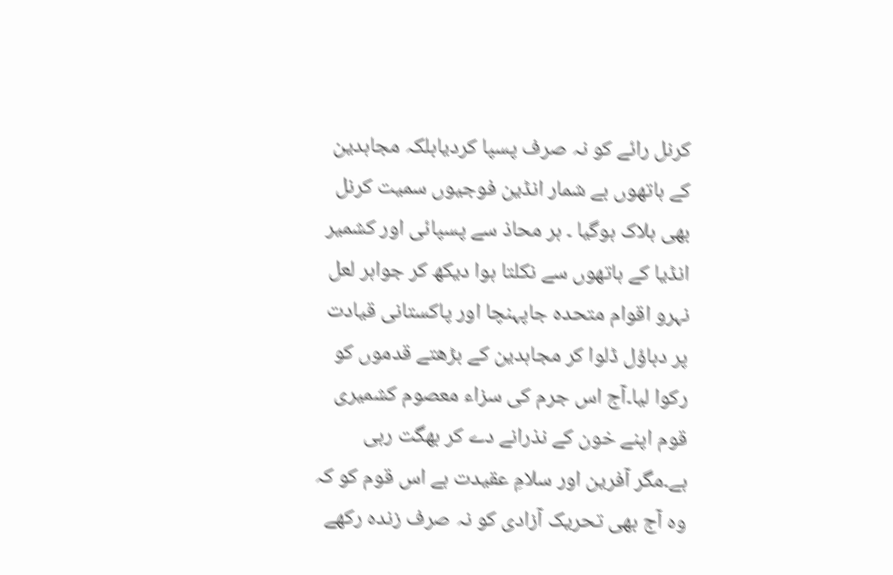کرنل رائے کو نہ صرف پسپا کردیابلکہ مجاہدین کے ہاتھوں بے شمار انڈین فوجیوں سمیت کرنل بھی ہلاک ہوگیا ۔ ہر محاذ سے پسپائی اور کشمیر انڈیا کے ہاتھوں سے نکلتا ہوا دیکھ کر جواہر لعل نہرو اقوام متحدہ جاپہنچا اور پاکستانی قیادت پر دباؤل ڈلوا کر مجاہدین کے بڑھتے قدموں کو رکوا لیا۔آج اس جرم کی سزاء معصوم کشمیری قوم اپنے خون کے نذرانے دے کر بھگت رہی ہے۔مگر آفرین اور سلامِ عقیدت ہے اس قوم کو کہ وہ آج بھی تحریک آزادی کو نہ صرف زندہ رکھے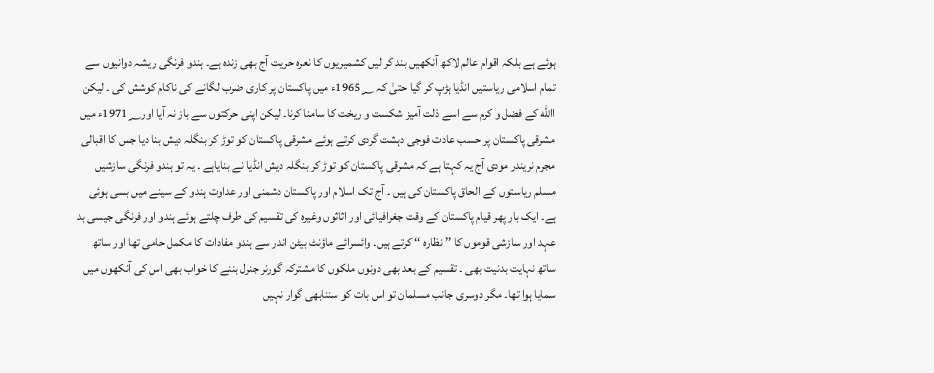ہوئے ہے بلکہ اقوام عالم لاکھ آنکھیں بند کر لیں کشمیریوں کا نعرہ حریت آج بھی زندہ ہے۔ ہندو فرنگی ریشہ دوانیوں سے تمام اسلامی ریاستیں انڈیا ہڑپ کر گیا حتیٰ کہ 1965؁ء میں پاکستان پر کاری ضرب لگانے کی ناکام کوشش کی ۔ لیکن االله کے فضل و کرم سے اسے ذلت آمیز شکست و ریخت کا سامنا کرنا۔ لیکن اپنی حرکتوں سے باز نہ آیا اور1971؁ء میں مشرقی پاکستان پر حسب عادت فوجی دہشت گردی کرتے ہوئے مشرقی پاکستان کو توڑ کر بنگلہ دیش بنا دیا جس کا اقبالی مجرم نریندر مودی آج یہ کہتا ہے کہ مشرقی پاکستان کو توڑ کر بنگلہ دیش انڈیا نے بنایاہے ۔ یہ تو ہندو فرنگی سازشیں مسلم ریاستوں کے الحاق پاکستان کی ہیں ۔ آج تک اسلام اور پاکستان دشمنی اور عداوت ہندو کے سینے میں بسی ہوئی ہے۔ ایک بار پھر قیام پاکستان کے وقت جغرافیائی اور اثاثوں وغیرہ کی تقسیم کی طرف چلتے ہوئے ہندو اور فرنگی جیسی بد عہد اور سازشی قوموں کا ’’ نظارہ ‘‘ کرتے ہیں۔ وائسرائے ماؤنٹ بیٹن اندر سے ہندو مفادات کا مکمل حامی تھا اور ساتھ ساتھ نہایت بدنیت بھی ۔ تقسیم کے بعد بھی دونوں ملکوں کا مشترکہ گورنر جنرل بننے کا خواب بھی اس کی آنکھوں میں سمایا ہوا تھا۔ مگر دوسری جانب مسلمان تو اس بات کو سننابھی گوار نہیں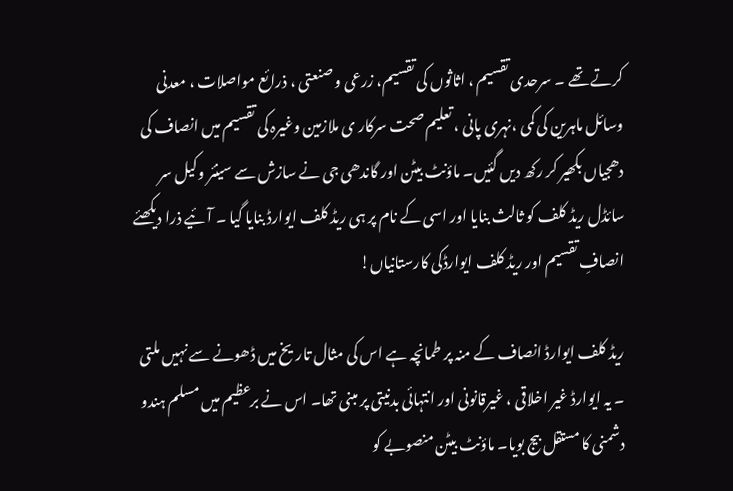کرتے تھے ۔ سرحدی تقسیم ، اثاثوں کی تقسیم، زرعی و صنعتی ، ذرائع مواصلات ، معدنی وسائل ماہرین کی کمی ،نہری پانی ، تعلیم صحت سرکار ی ملازمین وغیرہ کی تقسیم میں انصاف کی دھجیاں بکھیر کر رکھ دیں گئیں۔ ماؤنٹ بیٹن اور گاندھی جی نے سازش سے سینئر وکیل سر سائڈل ریڈ کلف کو ثالث بنایا اور اسی کے نام پر ہی ریڈ کلف ایوارڈ بنایا گیا ۔ آئیے ذرا دیکھئے انصافِ تقسیم اور ریڈ کلف ایوارڈکی کارستانیاں!

ریڈ کلف ایوارڈ انصاف کے منہ پر طمانچہ ہے اس کی مثال تاریخ میں ڈھونے سے نہیں ملتی ۔ یہ ایوارڈ غیر اخلاقی ، غیرقانونی اور انتہائی بدنیتی پر مبنی تھا۔ اس نے برعظیم میں مسلم ہندو دشمنی کا مستقل بیج بویا۔ ماؤنٹ بیٹن منصوبے کو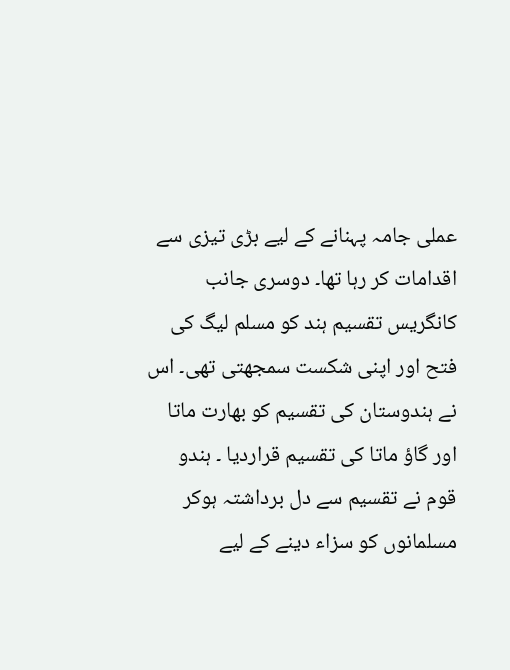عملی جامہ پہنانے کے لیے بڑی تیزی سے اقدامات کر رہا تھا۔ دوسری جانب کانگریس تقسیم ہند کو مسلم لیگ کی فتح اور اپنی شکست سمجھتی تھی۔ اس نے ہندوستان کی تقسیم کو بھارت ماتا اور گاؤ ماتا کی تقسیم قراردیا ۔ ہندو قوم نے تقسیم سے دل برداشتہ ہوکر مسلمانوں کو سزاء دینے کے لیے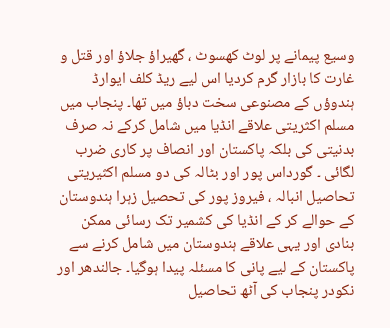وسیع پیمانے پر لوٹ کھسوٹ ، گھیراؤ جلاؤ اور قتل و غارت کا بازار گرم کردیا اس لیے ریڈ کلف ایوارڈ ہندوؤں کے مصنوعی سخت دباؤ میں تھا۔ پنجاب میں مسلم اکثریتی علاقے انڈیا میں شامل کرکے نہ صرف بدنیتی کی بلکہ پاکستان اور انصاف پر کاری ضرب لگائی ۔ گورداس پور اور بٹالہ کی دو مسلم اکثیریتی تحاصیل انبالہ ، فیروز پور کی تحصیل زہرا ہندوستان کے حوالے کر کے انڈیا کی کشمیر تک رسائی ممکن بنادی اور یہی علاقے ہندوستان میں شامل کرنے سے پاکستان کے لیے پانی کا مسئلہ پیدا ہوگیا۔ جالندھر اور نکودر پنجاب کی آٹھ تحاصیل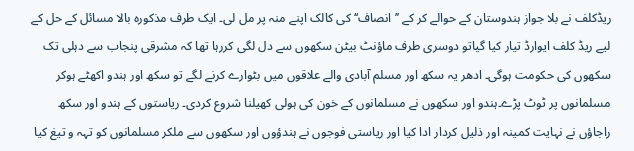ریڈکلف نے بلا جواز ہندوستان کے حوالے کر کے ’’انصاف‘‘ کی کالک اپنے منہ پر مل لی۔ ایک طرف مذکورہ بالا مسائل کے حل کے لیے ریڈ کلف ایوارڈ تیار کیا گیاتو دوسری طرف ماؤنٹ بیٹن سکھوں سے دل لگی کررہا تھا کہ مشرقی پنجاب سے دہلی تک سکھوں کی حکومت ہوگی۔ ادھر یہ سکھ اور مسلم آبادی والے علاقوں میں بٹوارے کرنے لگے تو سکھ اور ہندو اکھٹے ہوکر مسلمانوں پر ٹوٹ پڑے۔ہندو اور سکھوں نے مسلمانوں کے خون کی ہولی کھیلنا شروع کردی۔ ریاستوں کے ہندو اور سکھ راجاؤں نے نہایت کمینہ اور ذلیل کردار ادا کیا اور ریاستی فوجوں نے ہندؤوں اور سکھوں سے ملکر مسلمانوں کو تہہ و تیغ کیا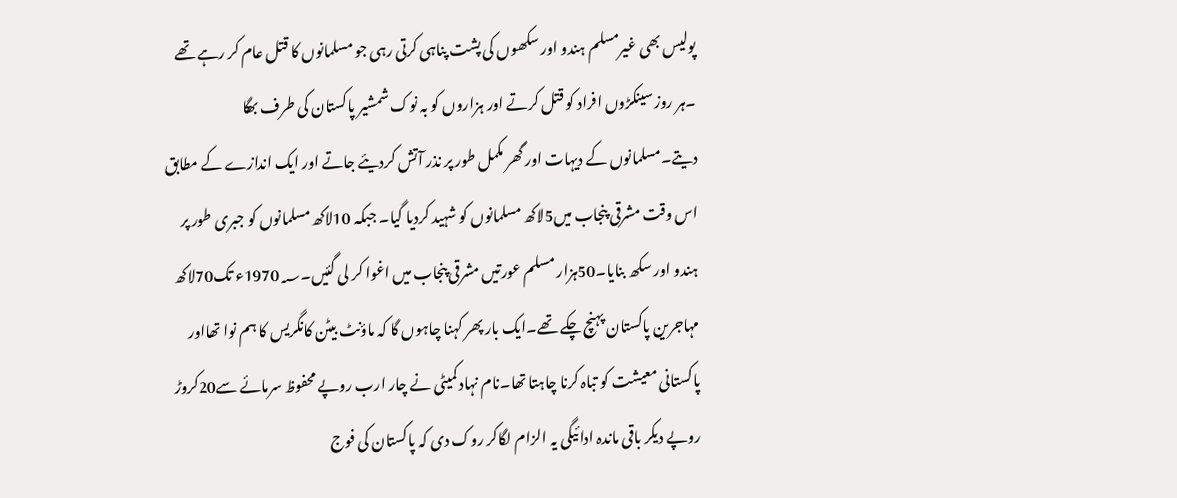پولیس بھی غیرمسلم ہندو اور سکھوں کی پشت پناہی کرتی رہی جو مسلمانوں کا قتل عام کر رہے تھے ۔ہر روز سینکڑوں افراد کو قتل کرتے اور ہزاروں کو بہ نوک شمشیر پاکستان کی طرف بھگا دیتے۔مسلمانوں کے دیہات اور گھر مکمل طور پر نذر آتش کردیئے جاتے اور ایک اندازے کے مطابق اس وقت مشرقی پنجاب میں5لاکھ مسلمانوں کو شہید کردیا گیا۔ جبکہ 10لاکھ مسلمانوں کو جبری طور پر ہندو اور سکھ بنایا۔50ہزار مسلم عورتیں مشرقی پنجاب میں اغوا کر لی گئیں۔1970؁ء تک70لاکھ مہاجرین پاکستان پہنچ چکے تھے۔ایک بار پھر کہنا چاہوں گا کہ ماؤنٹ بیٹن کانگریس کا ہم نوا تھااور پاکستانی معیشت کو تباہ کرنا چاہتا تھا۔نام نہاد کمیٹی نے چار ارب روپے محفوظ سرمائے سے20کروڑ روپے دیکر باقی ماندہ ادائیگی یہ الزام لگاکر روک دی کہ پاکستان کی فوج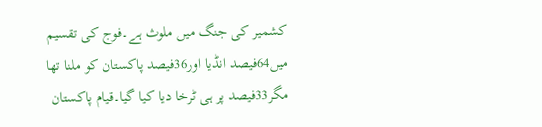کشمیر کی جنگ میں ملوث ہے۔فوج کی تقسیم میں64فیصد انڈیا اور36فیصد پاکستان کو ملنا تھا مگر33فیصد پر ہی ٹرخا دیا کیا گیا۔قیام پاکستان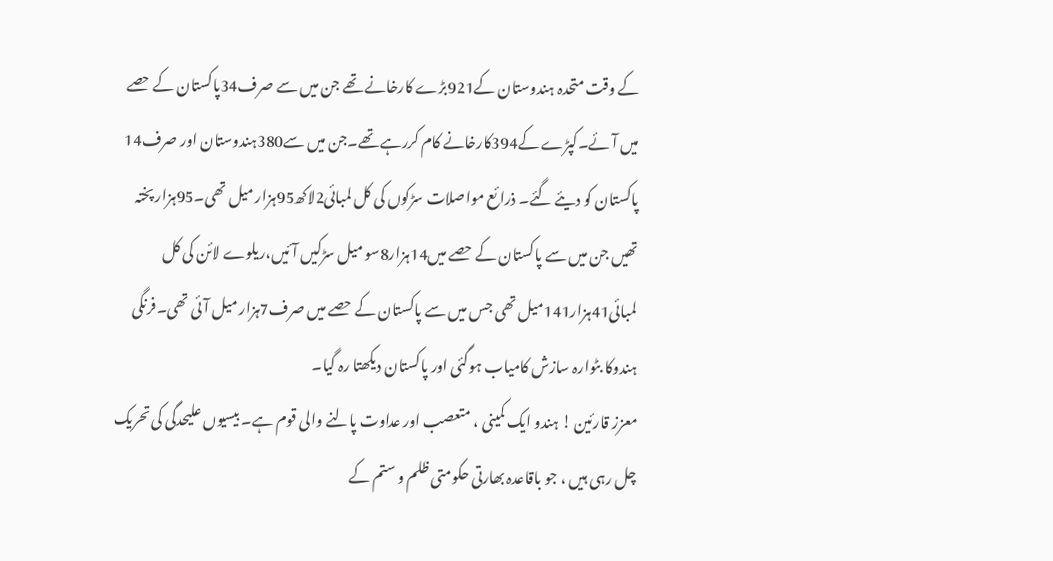کے وقت متحدہ ہندوستان کے921بڑے کارخانے تھے جن میں سے صرف34پاکستان کے حصے میں آئے۔کپڑے کے394کارخانے کام کررہے تھے۔جن میں سے380ہندوستان اور صرف14 پاکستان کو دیئے گئے۔ ذرائع مواصلات سڑکوں کی کل لمبائی2لاکھ95ہزار میل تھی۔95ہزار پختہ تھیں جن میں سے پاکستان کے حصے میں14ہزار8سو میل سڑکیں آئیں،ریلوے لائن کی کل لمبائی41ہزار141میل تھی جس میں سے پاکستان کے حصے میں صرف7ہزار میل آئی تھی۔فرنگی ہندوکا بٹوارہ سازش کامیاب ہوگئی اور پاکستان دیکھتا رہ گیا۔
معزز قارئین ! ہندو ایک کمینی ، متعصب اور عداوت پالنے والی قوم ہے۔ بیسیوں علیحدگی کی تحریک چل رہی ہیں ، جو باقاعدہ بھارتی حکومتی ظلم و ستم کے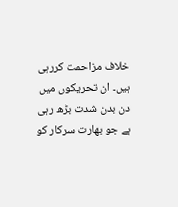خلاف مزاحمت کررہی ہیں۔ ان تحریکوں میں دن بدن شدت بڑھ رہی ہے جو بھارت سرکار کو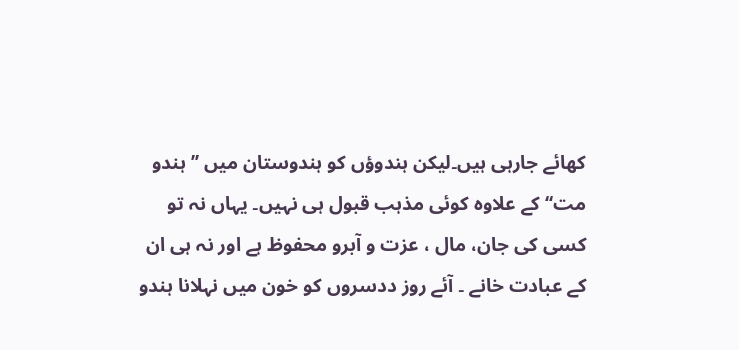کھائے جارہی ہیں۔لیکن ہندوؤں کو ہندوستان میں ’’ہندو مت‘‘ کے علاوہ کوئی مذہب قبول ہی نہیں۔ یہاں نہ تو کسی کی جان، مال ، عزت و آبرو محفوظ ہے اور نہ ہی ان کے عبادت خانے ۔ آئے روز ددسروں کو خون میں نہلانا ہندو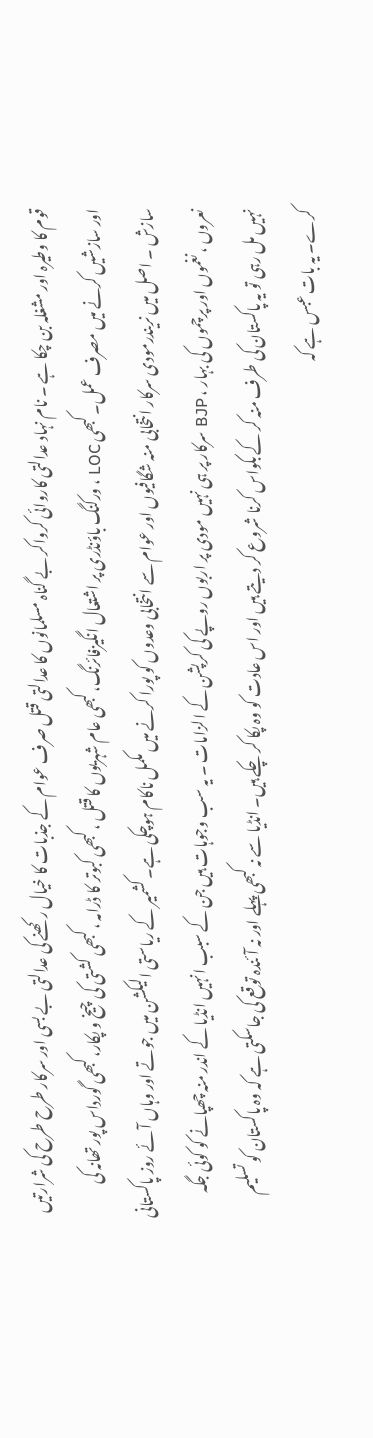قوم کا وطیرہ اور مشغلہ بن چکا ہے ۔ نام نہاد عدالتی کاروائی کرواکر بے گناہ مسلمانوں کا عدالتی قتل صرف عوام کے جذبات کا خیال رکھنے کی عدالتی بے بسی اور سرکار طرح طرح کی شرارتیں اور سازشیں کرنے میں مصرف عمل۔ کبھی LOC ، ورکنگ باؤنڈری پر اشتعال انگیزفائرنگ، کبھی عام شہریوں کا قتل ، کبھی کبوتر کا ڈرامہ ، کبھی کشتی کی چیخ و پکار، کبھی گورداس پور تھانہ کی سازش ۔ اصل میں نریندرمودی سرکار انتخابی منہ شگافیوں اور عوام سے انتخابی وعدوں کو پورا کرنے میں مکمل ناکام ہوچکی ہے۔ کشمیر کے ریاستی الیکشن میں جوتے اور وہاں آئے روز پاکستانی نعروں ، نغموں اور پرچموں کی بہار ، BJP سرکار پر ہی نہیں مودی پر اربوں روپے کی کرپشن کے الزامات ۔ یہ سب وجوہات ہیں جن کے سبب انہیں انڈیا کے اندر منہ چھپانے کو کوئی جگہ نہیں مل رہی تو یہ پاکستان کی طرف منہ کر کے بکواس کرنا شروع کر دیتے ہیں اور اس عادت کو وہ پکا کر چکے ہیں۔ انڈیا سے نہ کبھی پہلے اور نہ آئندہ توقع کی جاسکتی ہے کہ وہ پاکستان کو تسلیم کرے۔ یہ بات عبس ہے کہ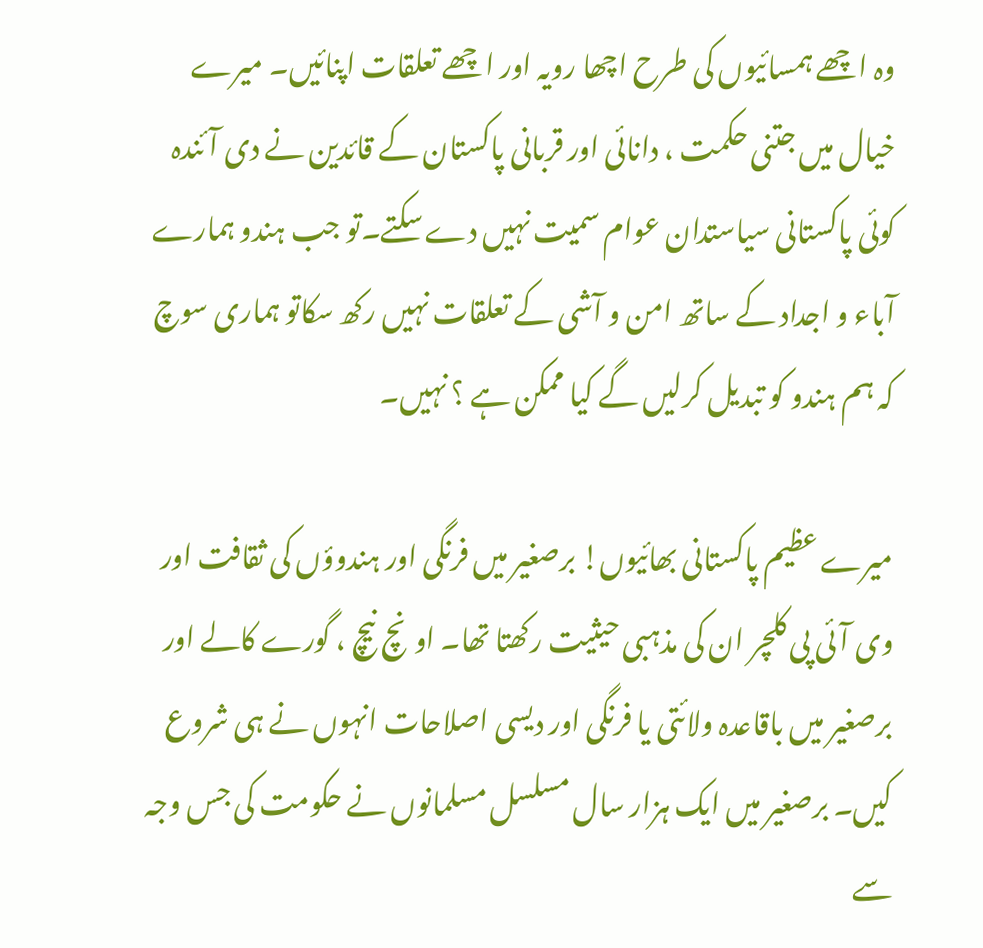وہ اچھے ہمسائیوں کی طرح اچھا رویہ اور اچھے تعلقات اپنائیں۔ میرے خیال میں جتنی حکمت ، دانائی اور قربانی پاکستان کے قائدین نے دی آئندہ کوئی پاکستانی سیاستدان عوام سمیت نہیں دے سکتے۔تو جب ہندو ہمارے آباء و اجداد کے ساتھ امن و آشی کے تعلقات نہیں رکھ سکاتو ہماری سوچ کہ ہم ہندو کو تبدیل کرلیں گے کیا ممکن ہے ؟ نہیں۔

میرے عظیم پاکستانی بھائیوں! برصغیر میں فرنگی اور ہندوؤں کی ثقافت اور وی آئی پی کلچر ان کی مذہبی حیثیت رکھتا تھا۔ اونچ نیچ ، گورے کالے اور برصغیر میں باقاعدہ ولائتی یا فرنگی اور دیسی اصلاحات انہوں نے ہی شروع کیں۔ برصغیر میں ایک ہزار سال مسلسل مسلمانوں نے حکومت کی جس وجہ سے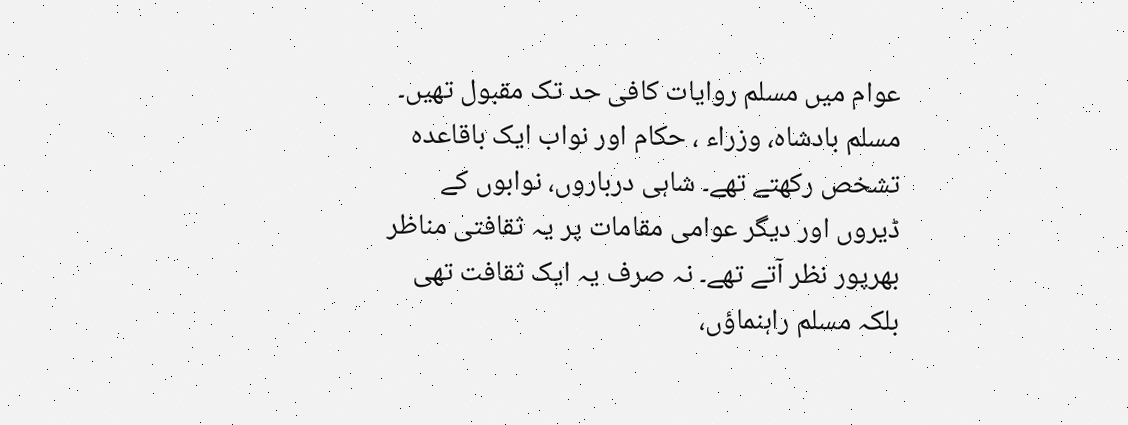عوام میں مسلم روایات کافی حد تک مقبول تھیں۔ مسلم بادشاہ، وزراء ، حکام اور نواب ایک باقاعدہ تشخص رکھتے تھے۔ شاہی درباروں، نوابوں کے ڈیروں اور دیگر عوامی مقامات پر یہ ثقافتی مناظر بھرپور نظر آتے تھے۔ نہ صرف یہ ایک ثقافت تھی بلکہ مسلم راہنماؤں،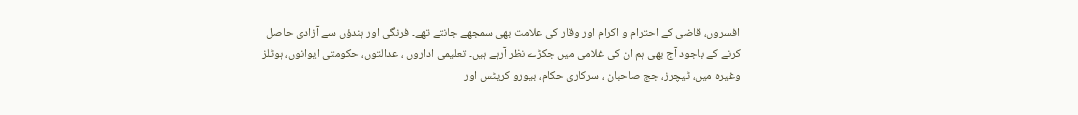افسروں، قاضی کے احترام و اکرام اور وقار کی علامت بھی سمجھے جانتے تھے۔ فرنگی اور ہندؤں سے آزادی حاصل کرنے کے باجود آج بھی ہم ان کی غلامی میں جکڑے نظر آرہے ہیں۔ تعلیمی اداروں ، عدالتوں، حکومتی ایوانوں، ہوٹلز وغیرہ میں، ٹیچرز، جج صاحبان ، سرکاری حکام، بیورو کریٹس اور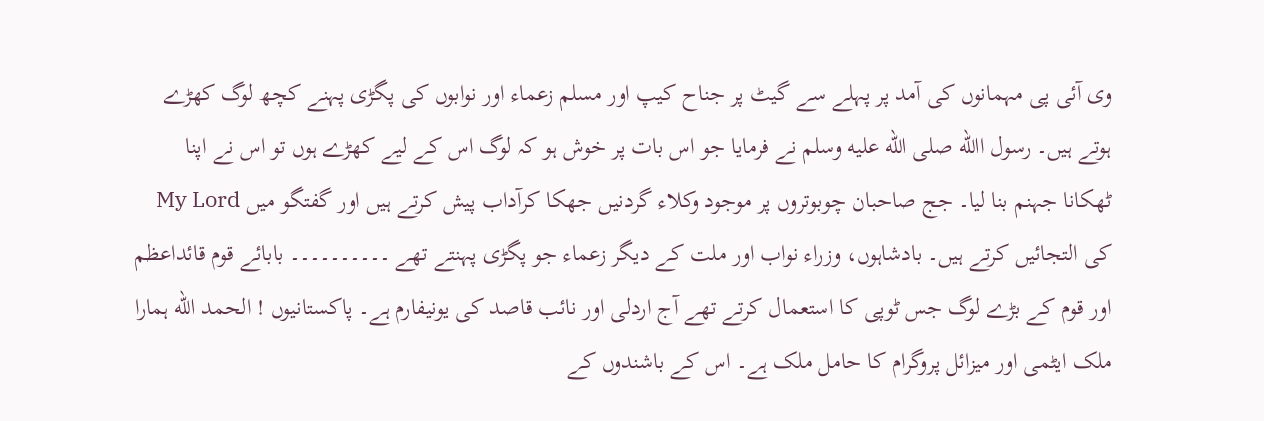وی آئی پی مہمانوں کی آمد پر پہلے سے گیٹ پر جناح کیپ اور مسلم زعماء اور نوابوں کی پگڑی پہنے کچھ لوگ کھڑے ہوتے ہیں۔ رسول االله صلى الله عليه وسلم نے فرمایا جو اس بات پر خوش ہو کہ لوگ اس کے لیے کھڑے ہوں تو اس نے اپنا ٹھکانا جہنم بنا لیا۔ جج صاحبان چوبوتروں پر موجود وکلاء گردنیں جھکا کرآداب پیش کرتے ہیں اور گفتگو میں My Lord کی التجائیں کرتے ہیں۔ بادشاہوں، وزراء نواب اور ملت کے دیگر زعماء جو پگڑی پہنتے تھے ۔۔۔۔۔۔۔۔۔۔ بابائے قوم قائداعظم اور قوم کے بڑے لوگ جس ٹوپی کا استعمال کرتے تھے آج اردلی اور نائب قاصد کی یونیفارم ہے۔ پاکستانیوں ! الحمد الله ہمارا ملک ایٹمی اور میزائل پروگرام کا حامل ملک ہے۔ اس کے باشندوں کے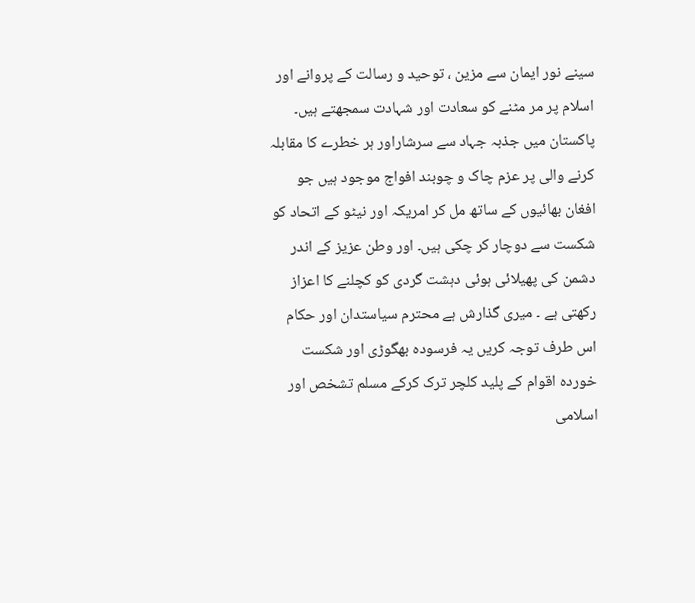سینے نور ایمان سے مزین ، توحید و رسالت کے پروانے اور اسلام پر مر مٹنے کو سعادت اور شہادت سمجھتے ہیں۔ پاکستان میں جذبہ جہاد سے سرشاراور ہر خطرے کا مقابلہ کرنے والی پر عزم چاک و چوبند افواج موجود ہیں جو افغان بھائیوں کے ساتھ مل کر امریکہ اور نیٹو کے اتحاد کو شکست سے دوچار کر چکی ہیں۔ اور وطن عزیز کے اندر دشمن کی پھیلائی ہوئی دہشت گردی کو کچلنے کا اعزاز رکھتی ہے ۔ میری گذارش ہے محترم سیاستدان اور حکام اس طرف توجہ کریں یہ فرسودہ بھگوڑی اور شکست خوردہ اقوام کے پلید کلچر ترک کرکے مسلم تشخص اور اسلامی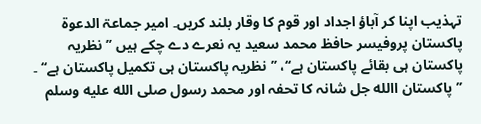تہذیب اپنا کر آباؤ اجداد اور قوم کا وقار بلند کریں۔ امیر جماعۃ الدعوۃ پاکستان پروفیسر حافظ محمد سعید یہ نعرے دے چکے ہیں ’’نظریہ پاکستان ہی بقائے پاکستان ہے‘‘، ’’نظریہ پاکستان ہی تکمیل پاکستان ہے‘‘ ۔ ’’پاکستان االله جل شانہ کا تحفہ اور محمد رسول صلى الله عليه وسلم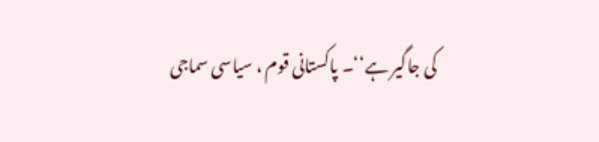کی جاگیر ہے‘‘۔ پاکستانی قوم ، سیاسی سماجی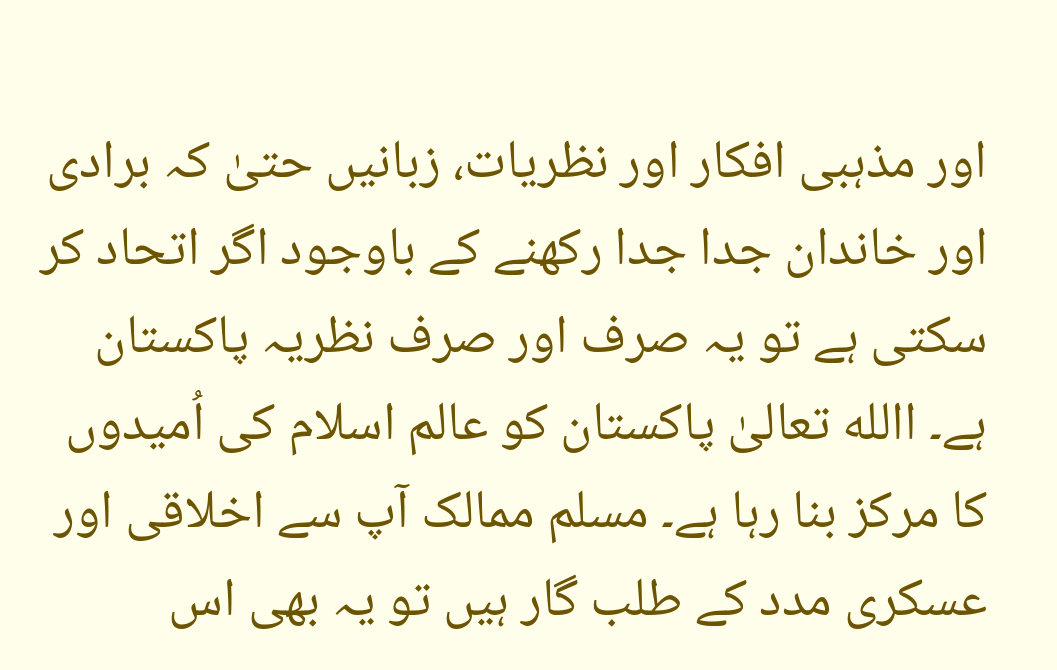اور مذہبی افکار اور نظریات، زبانیں حتیٰ کہ برادی اور خاندان جدا جدا رکھنے کے باوجود اگر اتحاد کر سکتی ہے تو یہ صرف اور صرف نظریہ پاکستان ہے۔ االله تعالیٰ پاکستان کو عالم اسلام کی اُمیدوں کا مرکز بنا رہا ہے۔ مسلم ممالک آپ سے اخلاقی اور عسکری مدد کے طلب گار ہیں تو یہ بھی اس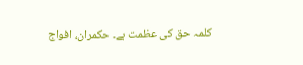کلمہ حق کی عظمت ہے۔ حکمران، افواج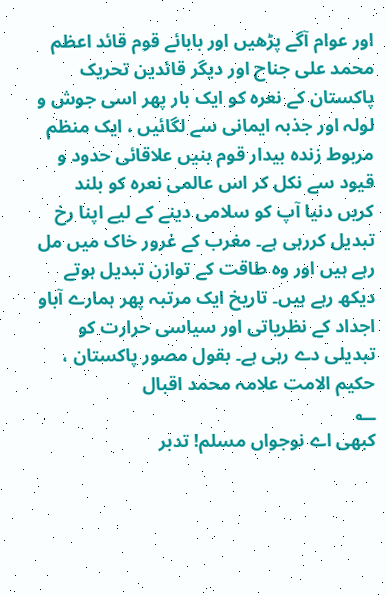اور عوام آگے پڑھیں اور بابائے قوم قائد اعظم محمد علی جناح اور دیگر قائدین تحریک پاکستان کے نعرہ کو ایک بار پھر اسی جوش و لولہ اور جذبہ ایمانی سے لگائیں ، ایک منظم مربوط زندہ بیدار قوم بنیں علاقائی حدود و قیود سے نکل کر اس عالمی نعرہ کو بلند کریں دنیا آپ کو سلامی دینے کے لیے اپنا رخ تبدیل کررہی ہے۔ مغرب کے غرور خاک میں مل رہے ہیں اور وہ طاقت کے توازن تبدیل ہوتے دیکھ رہے ہیں۔ تاریخ ایک مرتبہ پھر ہمارے آباو اجداد کے نظریاتی اور سیاسی حرارت کو تبدیلی دے رہی ہے۔ بقول مصور پاکستان ، حکیم الامت علامہ محمد اقبال
؂
کبھی اے نوجواں مسلم! تدبر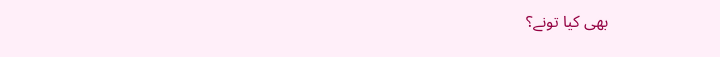بھی کیا تونے؟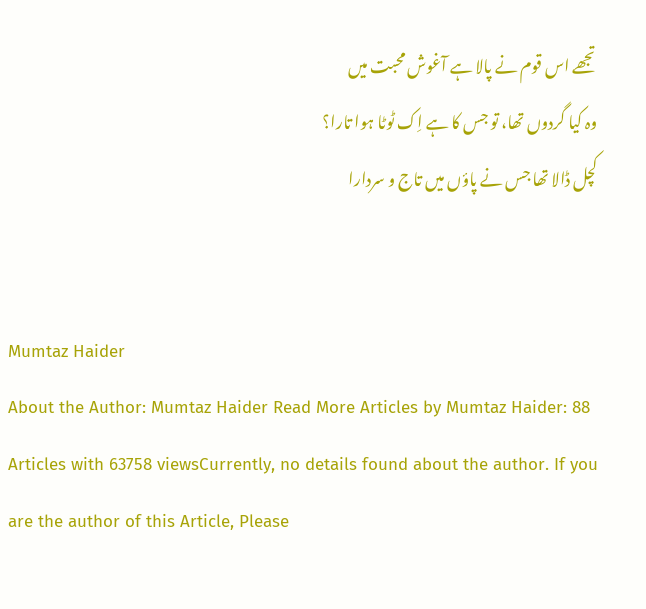تجھے اس قوم نے پالا ہے آغوش محبت میں
وہ کیا گردوں تھا، تو جس کا ہے اِک ٹوٹا ہوا تارا؟
کچل ڈالا تھا جس نے پاؤں میں تاج و سردارا


Mumtaz Haider
About the Author: Mumtaz Haider Read More Articles by Mumtaz Haider: 88 Articles with 63758 viewsCurrently, no details found about the author. If you are the author of this Article, Please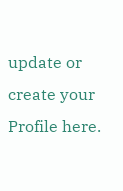update or create your Profile here.